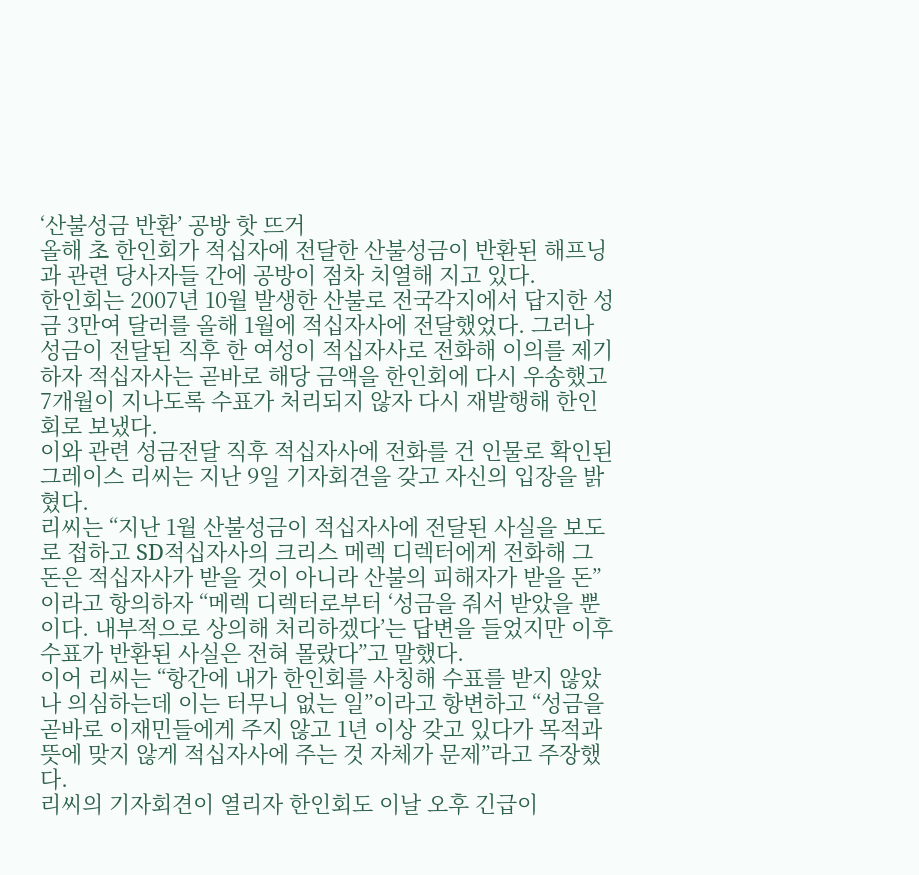‘산불성금 반환’ 공방 핫 뜨거
올해 초 한인회가 적십자에 전달한 산불성금이 반환된 해프닝과 관련 당사자들 간에 공방이 점차 치열해 지고 있다.
한인회는 2007년 10월 발생한 산불로 전국각지에서 답지한 성금 3만여 달러를 올해 1월에 적십자사에 전달했었다. 그러나 성금이 전달된 직후 한 여성이 적십자사로 전화해 이의를 제기하자 적십자사는 곧바로 해당 금액을 한인회에 다시 우송했고 7개월이 지나도록 수표가 처리되지 않자 다시 재발행해 한인회로 보냈다.
이와 관련 성금전달 직후 적십자사에 전화를 건 인물로 확인된 그레이스 리씨는 지난 9일 기자회견을 갖고 자신의 입장을 밝혔다.
리씨는 “지난 1월 산불성금이 적십자사에 전달된 사실을 보도로 접하고 SD적십자사의 크리스 메렉 디렉터에게 전화해 그 돈은 적십자사가 받을 것이 아니라 산불의 피해자가 받을 돈”이라고 항의하자 “메렉 디렉터로부터 ‘성금을 줘서 받았을 뿐이다. 내부적으로 상의해 처리하겠다’는 답변을 들었지만 이후 수표가 반환된 사실은 전혀 몰랐다”고 말했다.
이어 리씨는 “항간에 내가 한인회를 사칭해 수표를 받지 않았나 의심하는데 이는 터무니 없는 일”이라고 항변하고 “성금을 곧바로 이재민들에게 주지 않고 1년 이상 갖고 있다가 목적과 뜻에 맞지 않게 적십자사에 주는 것 자체가 문제”라고 주장했다.
리씨의 기자회견이 열리자 한인회도 이날 오후 긴급이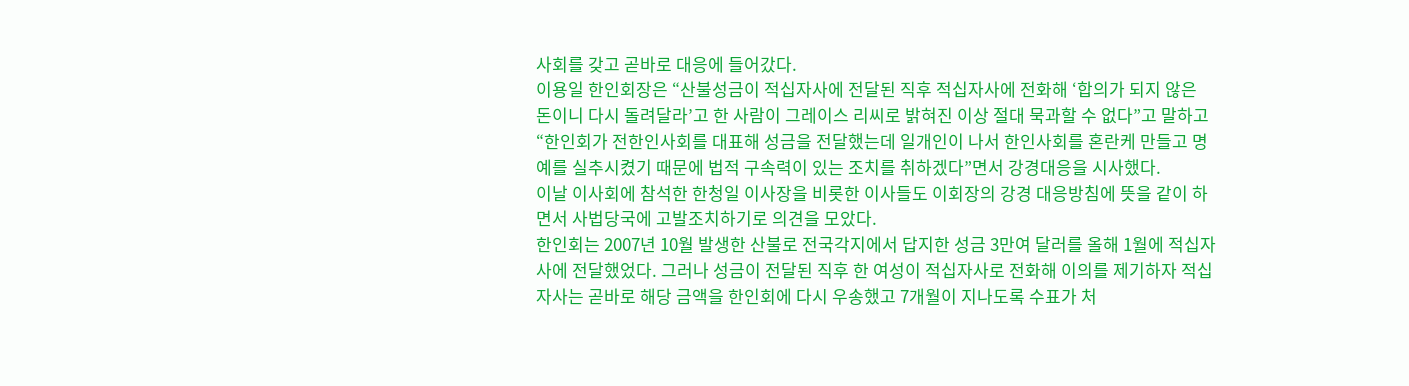사회를 갖고 곧바로 대응에 들어갔다.
이용일 한인회장은 “산불성금이 적십자사에 전달된 직후 적십자사에 전화해 ‘합의가 되지 않은 돈이니 다시 돌려달라’고 한 사람이 그레이스 리씨로 밝혀진 이상 절대 묵과할 수 없다”고 말하고 “한인회가 전한인사회를 대표해 성금을 전달했는데 일개인이 나서 한인사회를 혼란케 만들고 명예를 실추시켰기 때문에 법적 구속력이 있는 조치를 취하겠다”면서 강경대응을 시사했다.
이날 이사회에 참석한 한청일 이사장을 비롯한 이사들도 이회장의 강경 대응방침에 뜻을 같이 하면서 사법당국에 고발조치하기로 의견을 모았다.
한인회는 2007년 10월 발생한 산불로 전국각지에서 답지한 성금 3만여 달러를 올해 1월에 적십자사에 전달했었다. 그러나 성금이 전달된 직후 한 여성이 적십자사로 전화해 이의를 제기하자 적십자사는 곧바로 해당 금액을 한인회에 다시 우송했고 7개월이 지나도록 수표가 처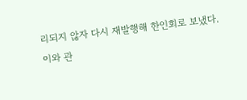리되지 않자 다시 재발행해 한인회로 보냈다.
이와 관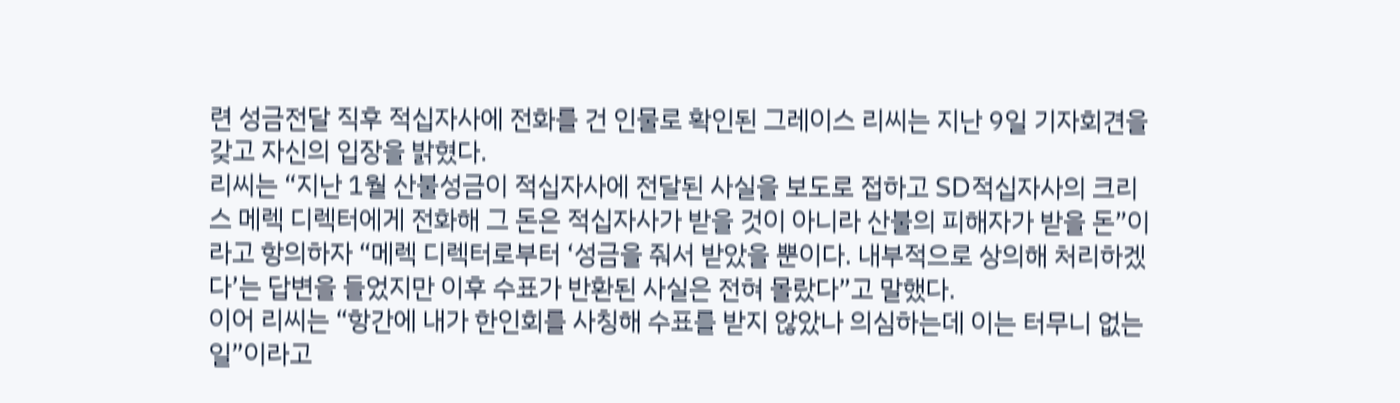련 성금전달 직후 적십자사에 전화를 건 인물로 확인된 그레이스 리씨는 지난 9일 기자회견을 갖고 자신의 입장을 밝혔다.
리씨는 “지난 1월 산불성금이 적십자사에 전달된 사실을 보도로 접하고 SD적십자사의 크리스 메렉 디렉터에게 전화해 그 돈은 적십자사가 받을 것이 아니라 산불의 피해자가 받을 돈”이라고 항의하자 “메렉 디렉터로부터 ‘성금을 줘서 받았을 뿐이다. 내부적으로 상의해 처리하겠다’는 답변을 들었지만 이후 수표가 반환된 사실은 전혀 몰랐다”고 말했다.
이어 리씨는 “항간에 내가 한인회를 사칭해 수표를 받지 않았나 의심하는데 이는 터무니 없는 일”이라고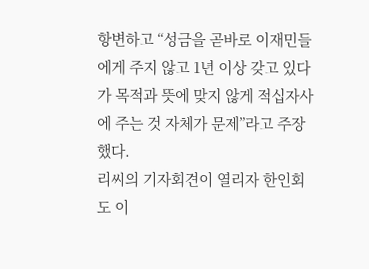항변하고 “성금을 곧바로 이재민들에게 주지 않고 1년 이상 갖고 있다가 목적과 뜻에 맞지 않게 적십자사에 주는 것 자체가 문제”라고 주장했다.
리씨의 기자회견이 열리자 한인회도 이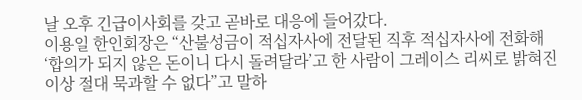날 오후 긴급이사회를 갖고 곧바로 대응에 들어갔다.
이용일 한인회장은 “산불성금이 적십자사에 전달된 직후 적십자사에 전화해 ‘합의가 되지 않은 돈이니 다시 돌려달라’고 한 사람이 그레이스 리씨로 밝혀진 이상 절대 묵과할 수 없다”고 말하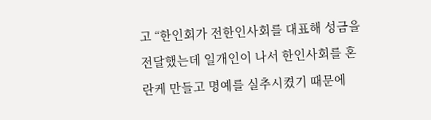고 “한인회가 전한인사회를 대표해 성금을 전달했는데 일개인이 나서 한인사회를 혼란케 만들고 명예를 실추시켰기 때문에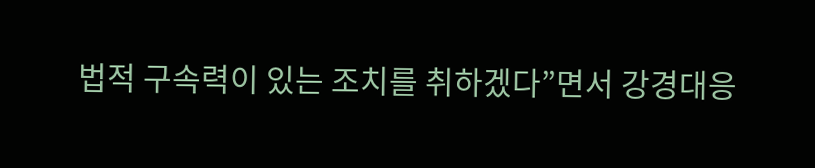법적 구속력이 있는 조치를 취하겠다”면서 강경대응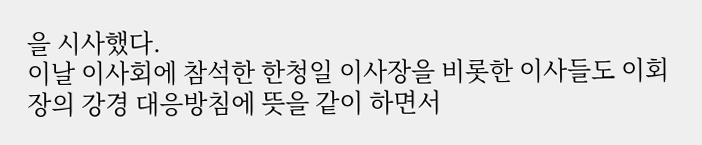을 시사했다.
이날 이사회에 참석한 한청일 이사장을 비롯한 이사들도 이회장의 강경 대응방침에 뜻을 같이 하면서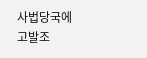사법당국에 고발조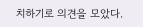치하기로 의견을 모았다.